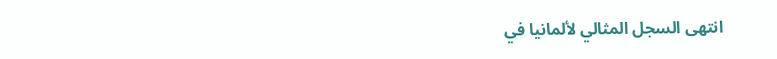انتهى السجل المثالي لألمانيا في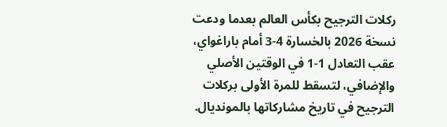ركلات الترجيح بكأس العالم بعدما ودعت نسخة 2026 بالخسارة 4-3 أمام باراغواي، عقب التعادل 1-1 في الوقتين الأصلي والإضافي، لتسقط للمرة الأولى بركلات الترجيح في تاريخ مشاركاتها بالمونديال.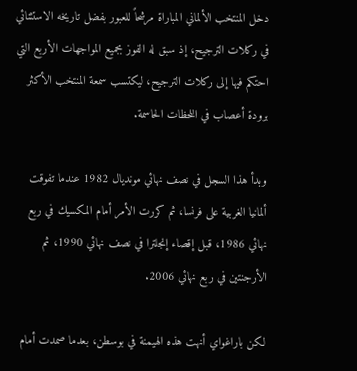دخل المنتخب الألماني المباراة مرشحاً للعبور بفضل تاريخه الاستثنائي في ركلات الترجيح، إذ سبق له الفوز بجميع المواجهات الأربع التي احتكم فيها إلى ركلات الترجيح، ليكتسب سمعة المنتخب الأكثر برودة أعصاب في اللحظات الحاسمة.

وبدأ هذا السجل في نصف نهائي مونديال 1982 عندما تفوقت ألمانيا الغربية على فرنسا، ثم كررت الأمر أمام المكسيك في ربع نهائي 1986، قبل إقصاء إنجلترا في نصف نهائي 1990، ثم الأرجنتين في ربع نهائي 2006.

لكن باراغواي أنهت هذه الهيمنة في بوسطن، بعدما صمدت أمام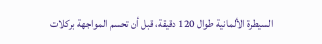السيطرة الألمانية طوال 120 دقيقة، قبل أن تحسم المواجهة بركلات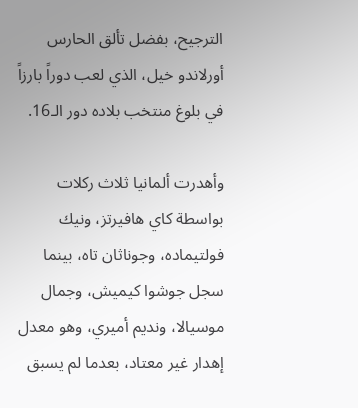الترجيح، بفضل تألق الحارس أورلاندو خيل، الذي لعب دوراً بارزاً في بلوغ منتخب بلاده دور الـ16.

وأهدرت ألمانيا ثلاث ركلات بواسطة كاي هافيرتز، ونيك فولتيماده، وجوناثان تاه، بينما سجل جوشوا كيميش، وجمال موسيالا، ونديم أميري، وهو معدل إهدار غير معتاد، بعدما لم يسبق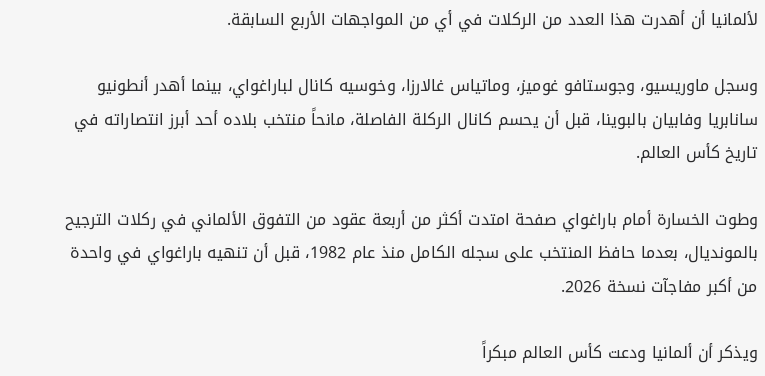لألمانيا أن أهدرت هذا العدد من الركلات في أي من المواجهات الأربع السابقة.

وسجل ماوريسيو، وجوستافو غوميز، وماتياس غالارزا، وخوسيه كانال لباراغواي، بينما أهدر أنطونيو سانابريا وفابيان بالبوينا، قبل أن يحسم كانال الركلة الفاصلة، مانحاً منتخب بلاده أحد أبرز انتصاراته في تاريخ كأس العالم.

وطوت الخسارة أمام باراغواي صفحة امتدت أكثر من أربعة عقود من التفوق الألماني في ركلات الترجيح بالمونديال، بعدما حافظ المنتخب على سجله الكامل منذ عام 1982، قبل أن تنهيه باراغواي في واحدة من أكبر مفاجآت نسخة 2026.

ويذكر أن ألمانيا ودعت كأس العالم مبكراً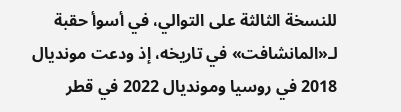للنسخة الثالثة على التوالي، في أسوأ حقبة لـ«المانشافت» في تاريخه، إذ ودعت مونديال 2018 في روسيا ومونديال 2022 في قطر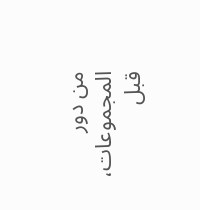من دور المجموعات، قبل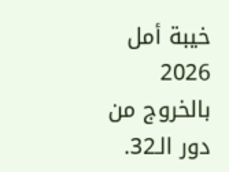خيبة أمل 2026 بالخروج من دور الـ32.